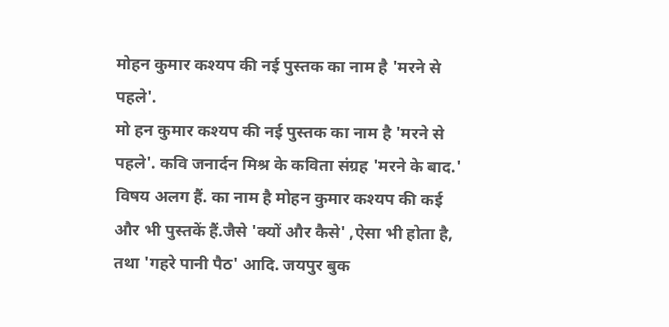मोहन कुमार कश्यप की नई पुस्तक का नाम है 'मरने से पहले'.
मो हन कुमार कश्यप की नई पुस्तक का नाम है 'मरने से पहले'. कवि जनार्दन मिश्र के कविता संग्रह 'मरने के बाद.' विषय अलग हैं. का नाम है मोहन कुमार कश्यप की कई और भी पुस्तकें हैं.जैसे 'क्यों और कैसे' ,ऐसा भी होता है, तथा 'गहरे पानी पैठ' आदि. जयपुर बुक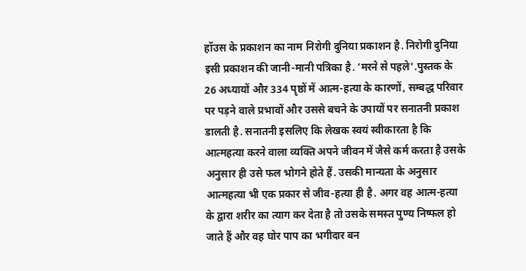हॉउस के प्रकाशन का नाम निरोगी दुनिया प्रकाशन है. निरोगी दुनिया इसी प्रकाशन की जानी-मानी पत्रिका है. 'मरने से पहले'.पुस्तक के 26 अध्यायों और 334 पृष्ठों में आत्म-हत्या के कारणों, सम्बद्ध परिवार पर पड़ने वाले प्रभावों और उससे बचने के उपायों पर सनातनी प्रकाश डालती है. सनातनी इसलिए कि लेखक स्वयं स्वीकारता है कि आत्महत्या करने वाला व्यक्ति अपने जीवन में जैसे कर्म करता है उसके अनुसार ही उसे फल भोगने होते हैं. उसकी मान्यता के अनुसार आत्महत्या भी एक प्रकार से जीव-हत्या ही है. अगर वह आत्म-हत्या के द्वारा शरीर का त्याग कर देता है तो उसके समस्त पुण्य निष्फल हो जाते हैं और वह घोर पाप का भगीदार बन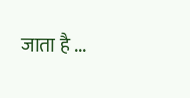जाता है ...